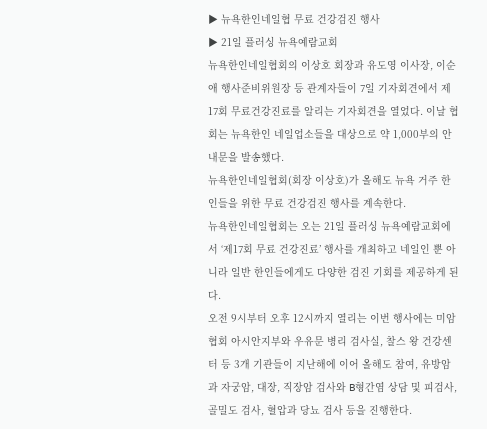▶ 뉴욕한인네일협 무료 건강검진 행사
▶ 21일 플러싱 뉴욕예람교회
뉴욕한인네일협회의 이상호 회장과 유도영 이사장, 이순애 행사준비위원장 등 관계자들이 7일 기자회견에서 제17회 무료건강진료를 알리는 기자회견을 열었다. 이날 협회는 뉴욕한인 네일업소들을 대상으로 약 1,000부의 안내문을 발송했다.
뉴욕한인네일협회(회장 이상호)가 올해도 뉴욕 거주 한인들을 위한 무료 건강검진 행사를 계속한다.
뉴욕한인네일협회는 오는 21일 플러싱 뉴욕예람교회에서 ‘제17회 무료 건강진료’ 행사를 개최하고 네일인 뿐 아니라 일반 한인들에게도 다양한 검진 기회를 제공하게 된다.
오전 9시부터 오후 12시까지 열리는 이번 행사에는 미암협회 아시안지부와 우유문 병리 검사실, 찰스 왕 건강센터 등 3개 기관들이 지난해에 이어 올해도 참여, 유방암과 자궁암, 대장, 직장암 검사와 B형간염 상담 및 피검사, 골밀도 검사, 혈압과 당뇨 검사 등을 진행한다.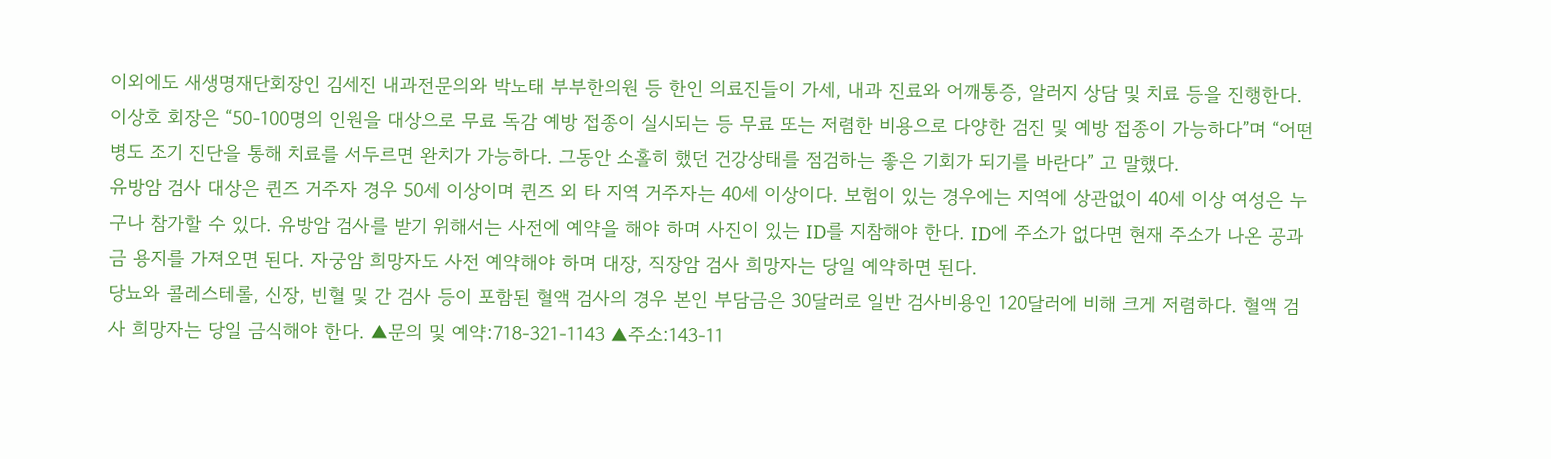이외에도 새생명재단회장인 김세진 내과전문의와 박노태 부부한의원 등 한인 의료진들이 가세, 내과 진료와 어깨통증, 알러지 상담 및 치료 등을 진행한다.
이상호 회장은 “50-100명의 인원을 대상으로 무료 독감 예방 접종이 실시되는 등 무료 또는 저렴한 비용으로 다양한 검진 및 예방 접종이 가능하다”며 “어떤 병도 조기 진단을 통해 치료를 서두르면 완치가 가능하다. 그동안 소홀히 했던 건강상태를 점검하는 좋은 기회가 되기를 바란다” 고 말했다.
유방암 검사 대상은 퀸즈 거주자 경우 50세 이상이며 퀸즈 외 타 지역 거주자는 40세 이상이다. 보험이 있는 경우에는 지역에 상관없이 40세 이상 여성은 누구나 참가할 수 있다. 유방암 검사를 받기 위해서는 사전에 예약을 해야 하며 사진이 있는 ID를 지참해야 한다. ID에 주소가 없다면 현재 주소가 나온 공과금 용지를 가져오면 된다. 자궁암 희망자도 사전 예약해야 하며 대장, 직장암 검사 희망자는 당일 예약하면 된다.
당뇨와 콜레스테롤, 신장, 빈혈 및 간 검사 등이 포함된 혈액 검사의 경우 본인 부담금은 30달러로 일반 검사비용인 120달러에 비해 크게 저렴하다. 혈액 검사 희망자는 당일 금식해야 한다. ▲문의 및 예약:718-321-1143 ▲주소:143-11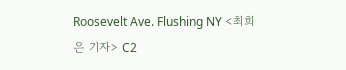Roosevelt Ave. Flushing NY <최희은 기자> C2